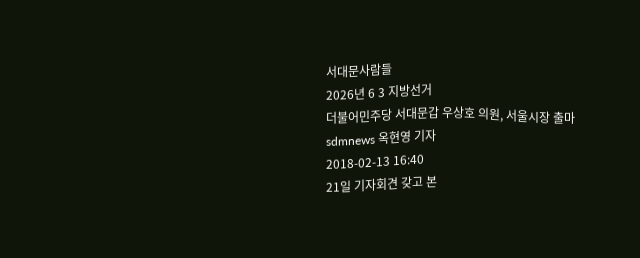서대문사람들
2026년 6 3 지방선거
더불어민주당 서대문갑 우상호 의원, 서울시장 출마
sdmnews 옥현영 기자
2018-02-13 16:40
21일 기자회견 갖고 본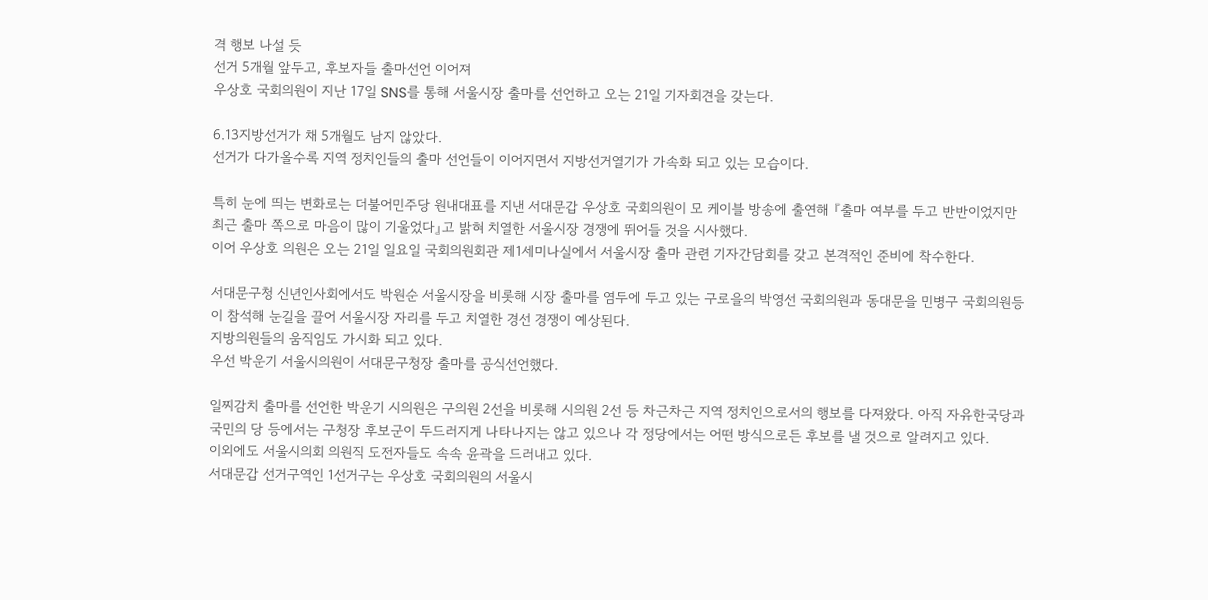격 행보 나설 듯
선거 5개월 앞두고, 후보자들 출마선언 이어져
우상호 국회의원이 지난 17일 SNS를 통해 서울시장 출마를 선언하고 오는 21일 기자회견을 갖는다.

6.13지방선거가 채 5개월도 남지 않았다.
선거가 다가올수록 지역 정치인들의 출마 선언들이 이어지면서 지방선거열기가 가속화 되고 있는 모습이다.

특히 눈에 띄는 변화로는 더불어민주당 원내대표를 지낸 서대문갑 우상호 국회의원이 모 케이블 방송에 출연해 『출마 여부를 두고 반반이었지만 최근 출마 쪽으로 마음이 많이 기울었다』고 밝혀 치열한 서울시장 경쟁에 뛰어들 것을 시사했다.
이어 우상호 의원은 오는 21일 일요일 국회의원회관 제1세미나실에서 서울시장 출마 관련 기자간담회를 갖고 본격적인 준비에 착수한다.

서대문구청 신년인사회에서도 박원순 서울시장을 비롯해 시장 출마를 염두에 두고 있는 구로을의 박영선 국회의원과 동대문을 민병구 국회의원등이 참석해 눈길을 끌어 서울시장 자리를 두고 치열한 경선 경쟁이 예상된다.
지방의원들의 움직임도 가시화 되고 있다.
우선 박운기 서울시의원이 서대문구청장 출마를 공식선언했다.

일찌감치 출마를 선언한 박운기 시의원은 구의원 2선을 비롯해 시의원 2선 등 차근차근 지역 정치인으로서의 행보를 다져왔다. 아직 자유한국당과 국민의 당 등에서는 구청장 후보군이 두드러지게 나타나지는 않고 있으나 각 정당에서는 어떤 방식으로든 후보를 낼 것으로 알려지고 있다.
이외에도 서울시의회 의원직 도전자들도 속속 윤곽을 드러내고 있다.
서대문갑 선거구역인 1선거구는 우상호 국회의원의 서울시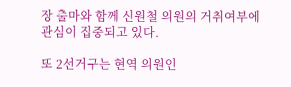장 출마와 함께 신원철 의원의 거취여부에 관심이 집중되고 있다.

또 2선거구는 현역 의원인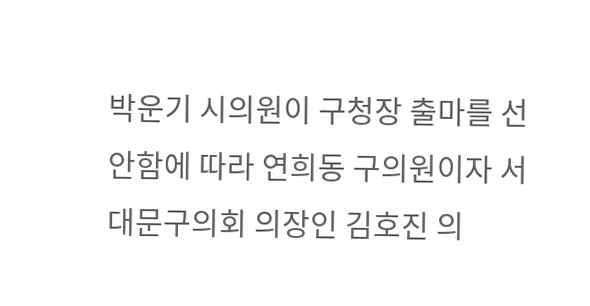박운기 시의원이 구청장 출마를 선안함에 따라 연희동 구의원이자 서대문구의회 의장인 김호진 의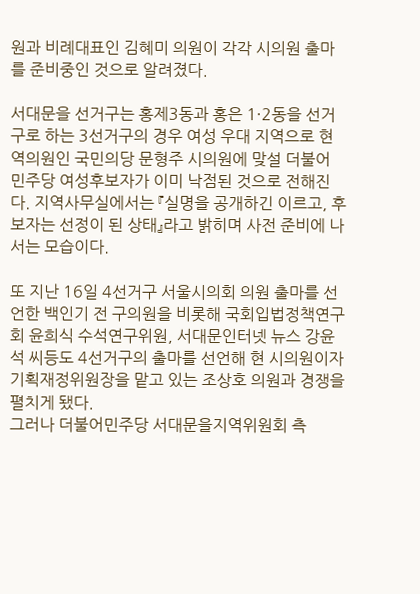원과 비례대표인 김혜미 의원이 각각 시의원 출마를 준비중인 것으로 알려졌다.

서대문을 선거구는 홍제3동과 홍은 1·2동을 선거구로 하는 3선거구의 경우 여성 우대 지역으로 현역의원인 국민의당 문형주 시의원에 맞설 더불어 민주당 여성후보자가 이미 낙점된 것으로 전해진다. 지역사무실에서는 『실명을 공개하긴 이르고, 후보자는 선정이 된 상태』라고 밝히며 사전 준비에 나서는 모습이다.

또 지난 16일 4선거구 서울시의회 의원 출마를 선언한 백인기 전 구의원을 비롯해 국회입법정책연구회 윤희식 수석연구위원, 서대문인터넷 뉴스 강윤석 씨등도 4선거구의 출마를 선언해 현 시의원이자 기획재정위원장을 맡고 있는 조상호 의원과 경쟁을 펼치게 됐다.
그러나 더불어민주당 서대문을지역위원회 측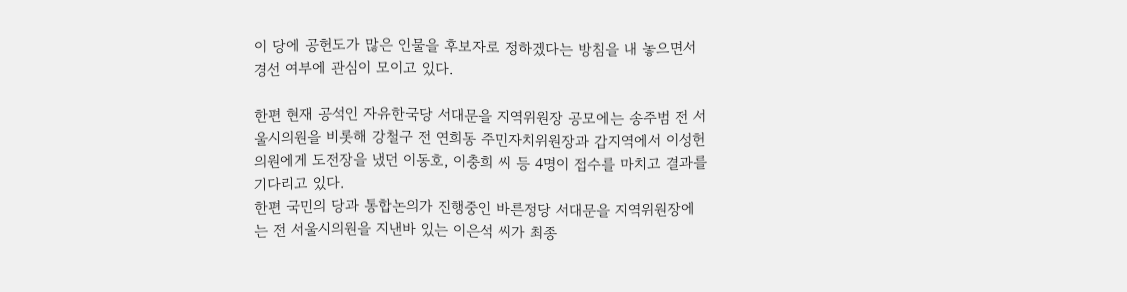이 당에 공헌도가 많은 인물을 후보자로 정하겠다는 방침을 내 놓으면서 경선 여부에 관심이 모이고 있다.

한편 현재 공석인 자유한국당 서대문을 지역위원장 공모에는 송주범 전 서울시의원을 비롯해 강철구 전 연희동 주민자치위원장과 갑지역에서 이성헌 의원에게 도전장을 냈던 이동호, 이충희 씨 등 4명이 접수를 마치고 결과를 기다리고 있다.
한편 국민의 당과 통합논의가 진행중인 바른정당 서대문을 지역위원장에는 전 서울시의원을 지낸바 있는 이은석 씨가 최종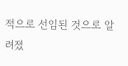적으로 선임된 것으로 알려졌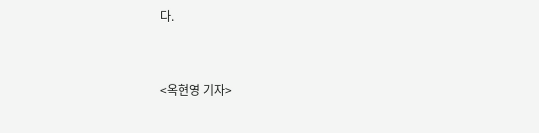다.


<옥현영 기자>